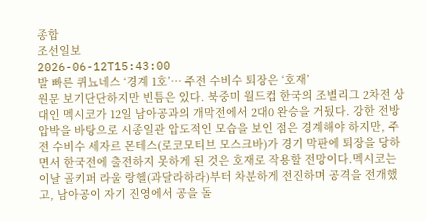종합
조선일보
2026-06-12T15:43:00
발 빠른 퀴뇨네스 ‘경계 1호’… 주전 수비수 퇴장은 ‘호재’
원문 보기단단하지만 빈틈은 있다. 북중미 월드컵 한국의 조별리그 2차전 상대인 멕시코가 12일 남아공과의 개막전에서 2대0 완승을 거뒀다. 강한 전방 압박을 바탕으로 시종일관 압도적인 모습을 보인 점은 경계해야 하지만, 주전 수비수 세자르 몬테스(로코모티브 모스크바)가 경기 막판에 퇴장을 당하면서 한국전에 출전하지 못하게 된 것은 호재로 작용할 전망이다.멕시코는 이날 골키퍼 라울 랑헬(과달라하라)부터 차분하게 전진하며 공격을 전개했고, 남아공이 자기 진영에서 공을 돌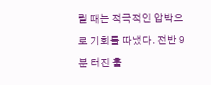릴 때는 적극적인 압박으로 기회를 따냈다. 전반 9분 터진 훌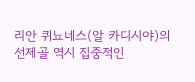리안 퀴뇨네스(알 카디시야)의 선제골 역시 집중적인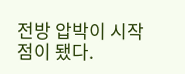전방 압박이 시작점이 됐다.